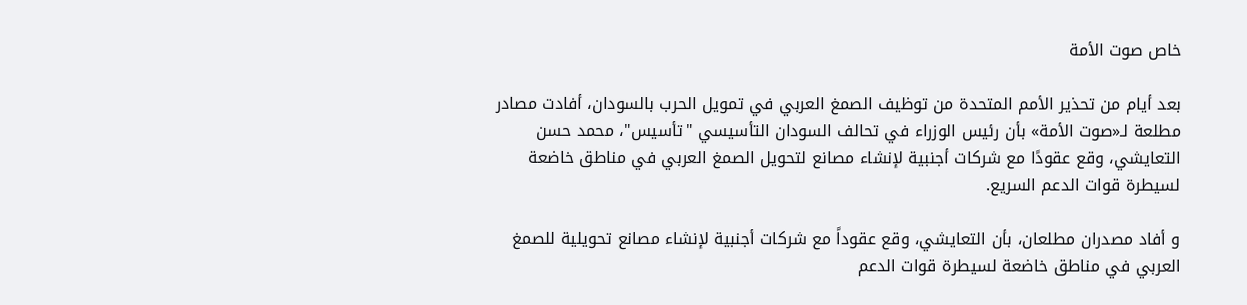خاص صوت الأمة

بعد أيام من تحذير الأمم المتحدة من توظيف الصمغ العربي في تمويل الحرب بالسودان، أفادت مصادر مطلعة لـ«صوت الأمة» بأن رئيس الوزراء في تحالف السودان التأسيسي "تأسيس"، محمد حسن التعايشي، وقع عقودًا مع شركات أجنبية لإنشاء مصانع لتحويل الصمغ العربي في مناطق خاضعة لسيطرة قوات الدعم السريع.

و أفاد مصدران مطلعان، بأن التعايشي، وقع عقوداً مع شركات أجنبية لإنشاء مصانع تحويلية للصمغ العربي في مناطق خاضعة لسيطرة قوات الدعم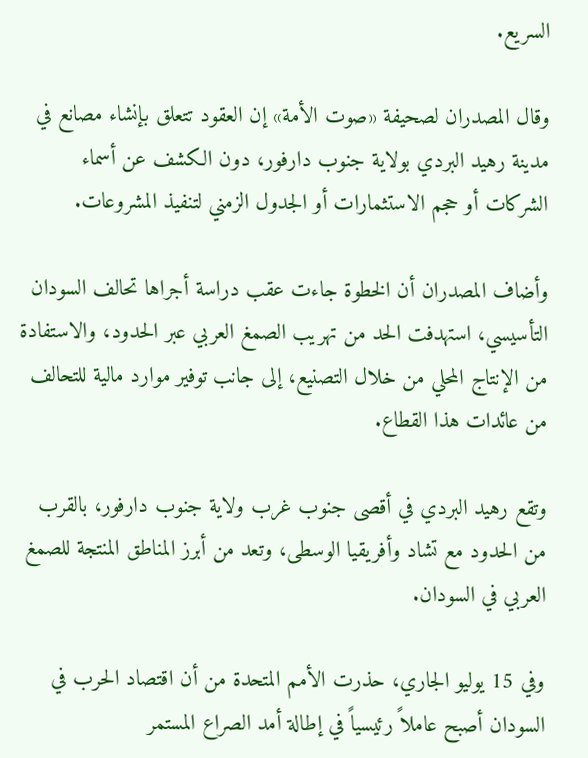السريع.

وقال المصدران لصحيفة «صوت الأمة» إن العقود تتعلق بإنشاء مصانع في مدينة رهيد البردي بولاية جنوب دارفور، دون الكشف عن أسماء الشركات أو حجم الاستثمارات أو الجدول الزمني لتنفيذ المشروعات.

وأضاف المصدران أن الخطوة جاءت عقب دراسة أجراها تحالف السودان التأسيسي، استهدفت الحد من تهريب الصمغ العربي عبر الحدود، والاستفادة من الإنتاج المحلي من خلال التصنيع، إلى جانب توفير موارد مالية للتحالف من عائدات هذا القطاع.

وتقع رهيد البردي في أقصى جنوب غرب ولاية جنوب دارفور، بالقرب من الحدود مع تشاد وأفريقيا الوسطى، وتعد من أبرز المناطق المنتجة للصمغ العربي في السودان.

وفي 15 يوليو الجاري، حذرت الأمم المتحدة من أن اقتصاد الحرب في السودان أصبح عاملاً رئيسياً في إطالة أمد الصراع المستمر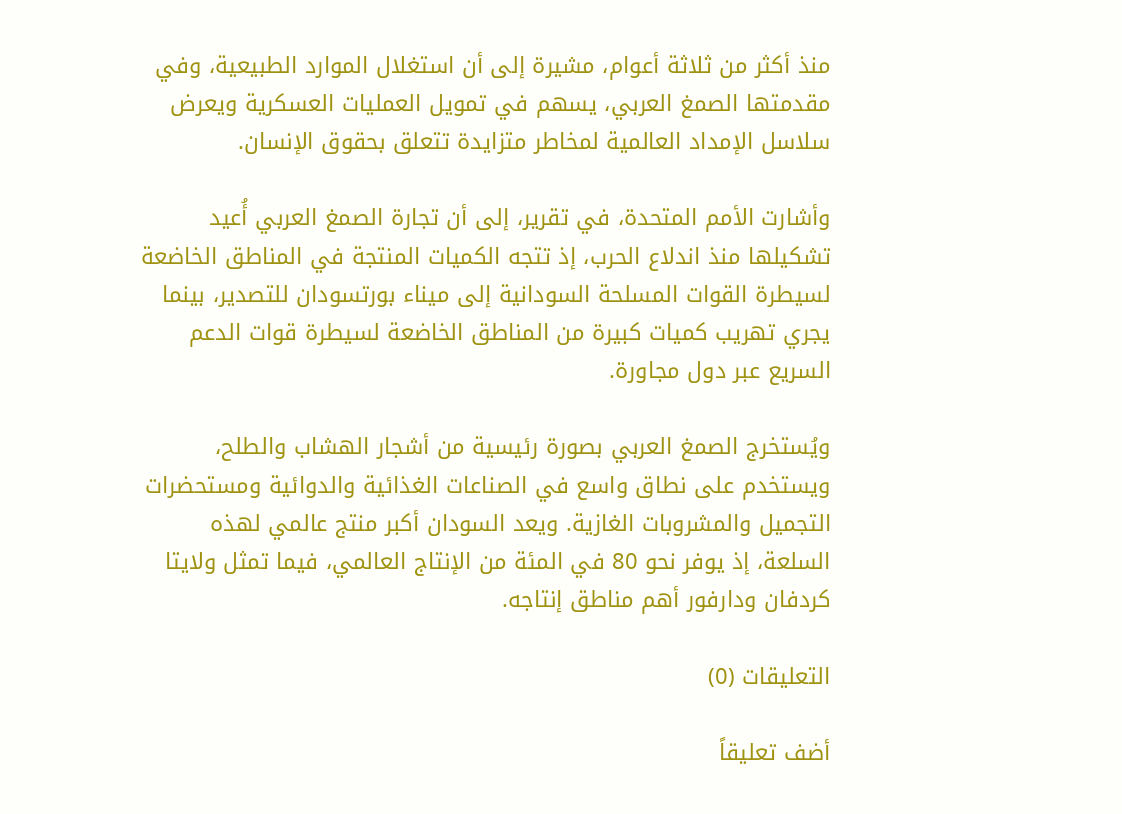منذ أكثر من ثلاثة أعوام، مشيرة إلى أن استغلال الموارد الطبيعية، وفي مقدمتها الصمغ العربي، يسهم في تمويل العمليات العسكرية ويعرض سلاسل الإمداد العالمية لمخاطر متزايدة تتعلق بحقوق الإنسان.

وأشارت الأمم المتحدة، في تقرير، إلى أن تجارة الصمغ العربي أُعيد تشكيلها منذ اندلاع الحرب، إذ تتجه الكميات المنتجة في المناطق الخاضعة لسيطرة القوات المسلحة السودانية إلى ميناء بورتسودان للتصدير، بينما يجري تهريب كميات كبيرة من المناطق الخاضعة لسيطرة قوات الدعم السريع عبر دول مجاورة.

ويُستخرج الصمغ العربي بصورة رئيسية من أشجار الهشاب والطلح، ويستخدم على نطاق واسع في الصناعات الغذائية والدوائية ومستحضرات التجميل والمشروبات الغازية. ويعد السودان أكبر منتج عالمي لهذه السلعة، إذ يوفر نحو 80 في المئة من الإنتاج العالمي، فيما تمثل ولايتا كردفان ودارفور أهم مناطق إنتاجه.

التعليقات (0)

أضف تعليقاً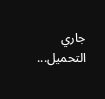جاري التحميل...